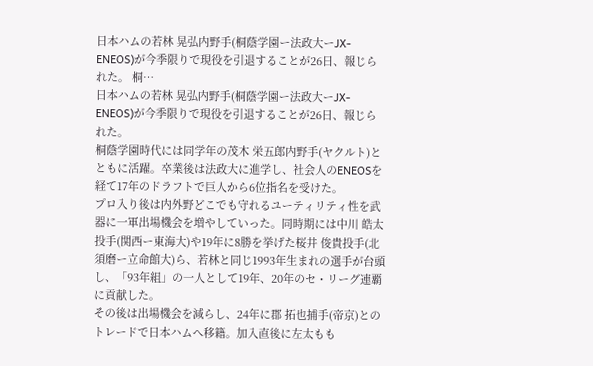日本ハムの若林 晃弘内野手(桐蔭学園ー法政大ーJX-ENEOS)が今季限りで現役を引退することが26日、報じられた。 桐…
日本ハムの若林 晃弘内野手(桐蔭学園ー法政大ーJX-ENEOS)が今季限りで現役を引退することが26日、報じられた。
桐蔭学園時代には同学年の茂木 栄五郎内野手(ヤクルト)とともに活躍。卒業後は法政大に進学し、社会人のENEOSを経て17年のドラフトで巨人から6位指名を受けた。
プロ入り後は内外野どこでも守れるユーティリティ性を武器に一軍出場機会を増やしていった。同時期には中川 皓太投手(関西ー東海大)や19年に8勝を挙げた桜井 俊貴投手(北須磨ー立命館大)ら、若林と同じ1993年生まれの選手が台頭し、「93年組」の一人として19年、20年のセ・リーグ連覇に貢献した。
その後は出場機会を減らし、24年に郡 拓也捕手(帝京)とのトレードで日本ハムへ移籍。加入直後に左太もも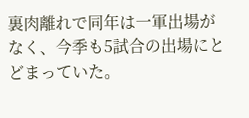裏肉離れで同年は一軍出場がなく、今季も5試合の出場にとどまっていた。